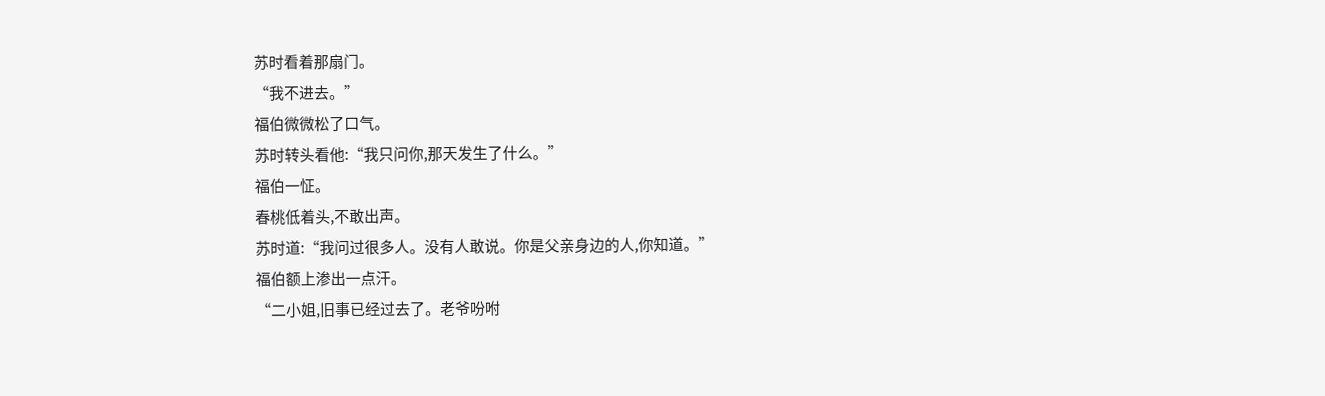苏时看着那扇门。
“我不进去。”
福伯微微松了口气。
苏时转头看他:“我只问你,那天发生了什么。”
福伯一怔。
春桃低着头,不敢出声。
苏时道:“我问过很多人。没有人敢说。你是父亲身边的人,你知道。”
福伯额上渗出一点汗。
“二小姐,旧事已经过去了。老爷吩咐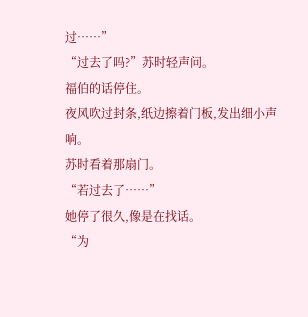过……”
“过去了吗?”苏时轻声问。
福伯的话停住。
夜风吹过封条,纸边擦着门板,发出细小声响。
苏时看着那扇门。
“若过去了……”
她停了很久,像是在找话。
“为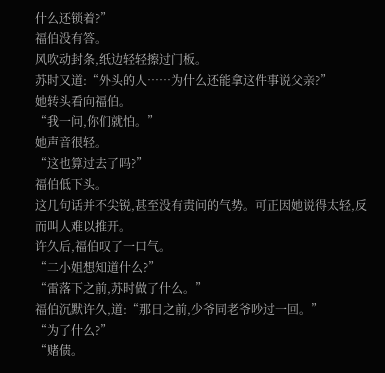什么还锁着?”
福伯没有答。
风吹动封条,纸边轻轻擦过门板。
苏时又道:“外头的人……为什么还能拿这件事说父亲?”
她转头看向福伯。
“我一问,你们就怕。”
她声音很轻。
“这也算过去了吗?”
福伯低下头。
这几句话并不尖锐,甚至没有责问的气势。可正因她说得太轻,反而叫人难以推开。
许久后,福伯叹了一口气。
“二小姐想知道什么?”
“雷落下之前,苏时做了什么。”
福伯沉默许久,道:“那日之前,少爷同老爷吵过一回。”
“为了什么?”
“赌债。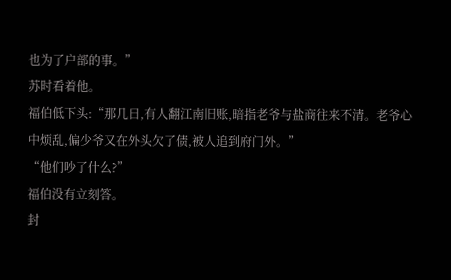也为了户部的事。”
苏时看着他。
福伯低下头:“那几日,有人翻江南旧账,暗指老爷与盐商往来不清。老爷心中烦乱,偏少爷又在外头欠了债,被人追到府门外。”
“他们吵了什么?”
福伯没有立刻答。
封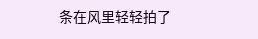条在风里轻轻拍了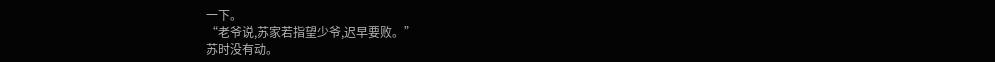一下。
“老爷说,苏家若指望少爷,迟早要败。”
苏时没有动。